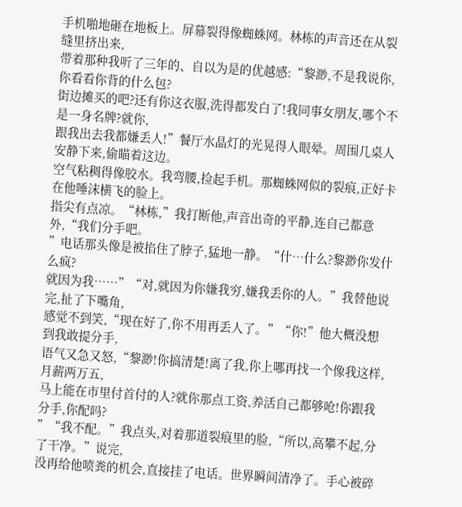手机啪地砸在地板上。屏幕裂得像蜘蛛网。林栋的声音还在从裂缝里挤出来,
带着那种我听了三年的、自以为是的优越感:“黎渺,不是我说你,你看看你背的什么包?
街边摊买的吧?还有你这衣服,洗得都发白了!我同事女朋友,哪个不是一身名牌?就你,
跟我出去我都嫌丢人!”餐厅水晶灯的光晃得人眼晕。周围几桌人安静下来,偷瞄着这边。
空气粘稠得像胶水。我弯腰,捡起手机。那蜘蛛网似的裂痕,正好卡在他唾沫横飞的脸上。
指尖有点凉。“林栋,”我打断他,声音出奇的平静,连自己都意外,“我们分手吧。
”电话那头像是被掐住了脖子,猛地一静。“什…什么?黎渺你发什么疯?
就因为我……”“对,就因为你嫌我穷,嫌我丢你的人。”我替他说完,扯了下嘴角,
感觉不到笑,“现在好了,你不用再丢人了。”“你!”他大概没想到我敢提分手,
语气又急又怒,“黎渺!你搞清楚!离了我,你上哪再找一个像我这样,月薪两万五,
马上能在市里付首付的人?就你那点工资,养活自己都够呛!你跟我分手,你配吗?
”“我不配。”我点头,对着那道裂痕里的脸,“所以,高攀不起,分了干净。”说完,
没再给他喷粪的机会,直接挂了电话。世界瞬间清净了。手心被碎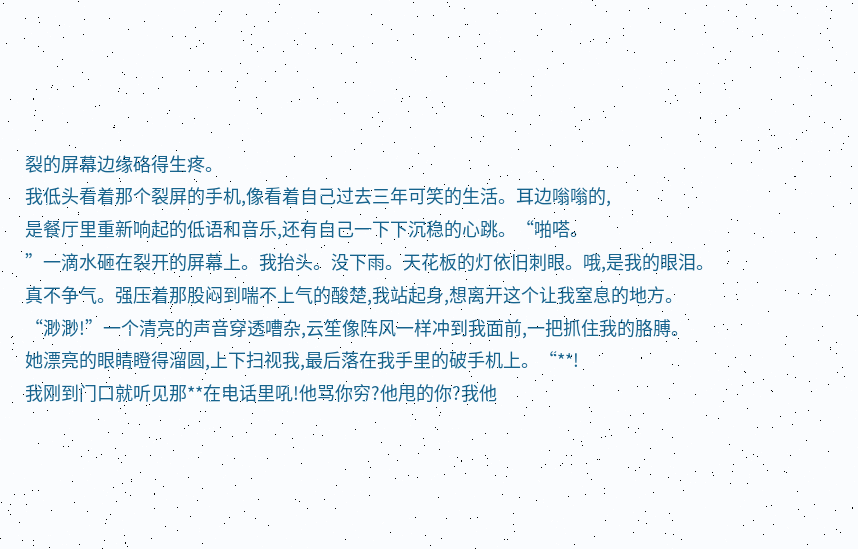裂的屏幕边缘硌得生疼。
我低头看着那个裂屏的手机,像看着自己过去三年可笑的生活。耳边嗡嗡的,
是餐厅里重新响起的低语和音乐,还有自己一下下沉稳的心跳。“啪嗒。
”一滴水砸在裂开的屏幕上。我抬头。没下雨。天花板的灯依旧刺眼。哦,是我的眼泪。
真不争气。强压着那股闷到喘不上气的酸楚,我站起身,想离开这个让我窒息的地方。
“渺渺!”一个清亮的声音穿透嘈杂,云笙像阵风一样冲到我面前,一把抓住我的胳膊。
她漂亮的眼睛瞪得溜圆,上下扫视我,最后落在我手里的破手机上。“**!
我刚到门口就听见那**在电话里吼!他骂你穷?他甩的你?我他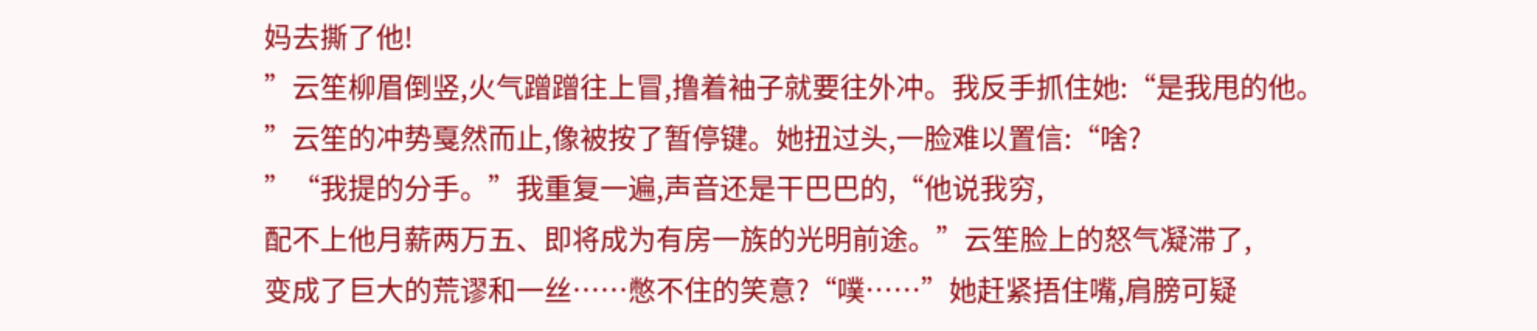妈去撕了他!
”云笙柳眉倒竖,火气蹭蹭往上冒,撸着袖子就要往外冲。我反手抓住她:“是我甩的他。
”云笙的冲势戛然而止,像被按了暂停键。她扭过头,一脸难以置信:“啥?
”“我提的分手。”我重复一遍,声音还是干巴巴的,“他说我穷,
配不上他月薪两万五、即将成为有房一族的光明前途。”云笙脸上的怒气凝滞了,
变成了巨大的荒谬和一丝……憋不住的笑意?“噗……”她赶紧捂住嘴,肩膀可疑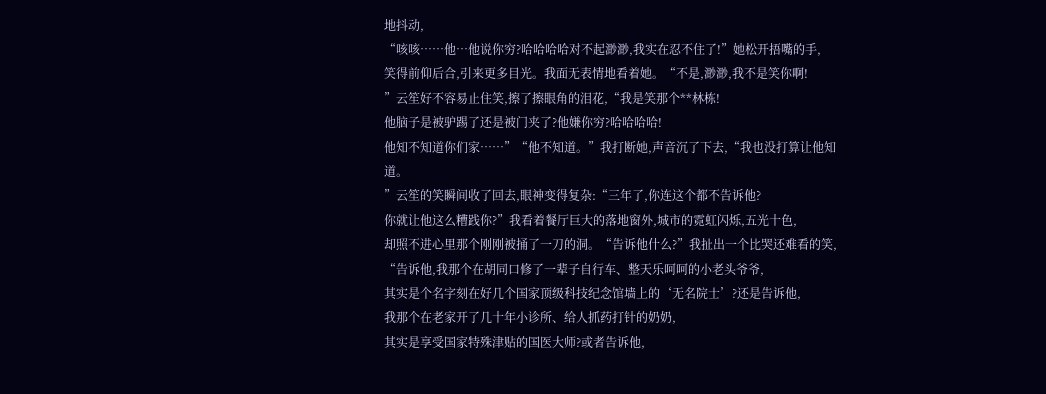地抖动,
“咳咳……他…他说你穷?哈哈哈哈对不起渺渺,我实在忍不住了!”她松开捂嘴的手,
笑得前仰后合,引来更多目光。我面无表情地看着她。“不是,渺渺,我不是笑你啊!
”云笙好不容易止住笑,擦了擦眼角的泪花,“我是笑那个**林栋!
他脑子是被驴踢了还是被门夹了?他嫌你穷?哈哈哈哈!
他知不知道你们家……”“他不知道。”我打断她,声音沉了下去,“我也没打算让他知道。
”云笙的笑瞬间收了回去,眼神变得复杂:“三年了,你连这个都不告诉他?
你就让他这么糟践你?”我看着餐厅巨大的落地窗外,城市的霓虹闪烁,五光十色,
却照不进心里那个刚刚被捅了一刀的洞。“告诉他什么?”我扯出一个比哭还难看的笑,
“告诉他,我那个在胡同口修了一辈子自行车、整天乐呵呵的小老头爷爷,
其实是个名字刻在好几个国家顶级科技纪念馆墙上的‘无名院士’?还是告诉他,
我那个在老家开了几十年小诊所、给人抓药打针的奶奶,
其实是享受国家特殊津贴的国医大师?或者告诉他,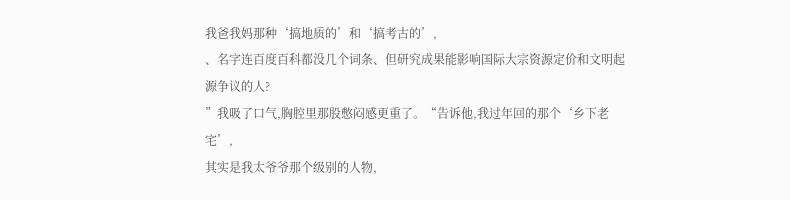我爸我妈那种‘搞地质的’和‘搞考古的’,
、名字连百度百科都没几个词条、但研究成果能影响国际大宗资源定价和文明起源争议的人?
”我吸了口气,胸腔里那股憋闷感更重了。“告诉他,我过年回的那个‘乡下老宅’,
其实是我太爷爷那个级别的人物,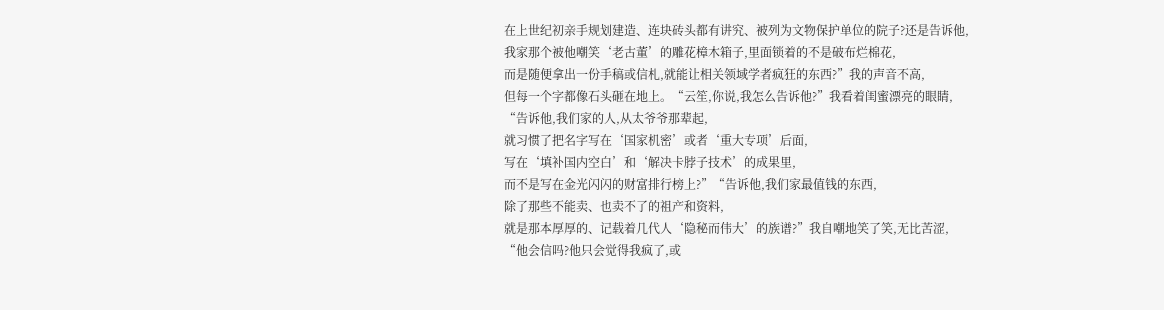在上世纪初亲手规划建造、连块砖头都有讲究、被列为文物保护单位的院子?还是告诉他,
我家那个被他嘲笑‘老古董’的雕花樟木箱子,里面锁着的不是破布烂棉花,
而是随便拿出一份手稿或信札,就能让相关领域学者疯狂的东西?”我的声音不高,
但每一个字都像石头砸在地上。“云笙,你说,我怎么告诉他?”我看着闺蜜漂亮的眼睛,
“告诉他,我们家的人,从太爷爷那辈起,
就习惯了把名字写在‘国家机密’或者‘重大专项’后面,
写在‘填补国内空白’和‘解决卡脖子技术’的成果里,
而不是写在金光闪闪的财富排行榜上?”“告诉他,我们家最值钱的东西,
除了那些不能卖、也卖不了的祖产和资料,
就是那本厚厚的、记载着几代人‘隐秘而伟大’的族谱?”我自嘲地笑了笑,无比苦涩,
“他会信吗?他只会觉得我疯了,或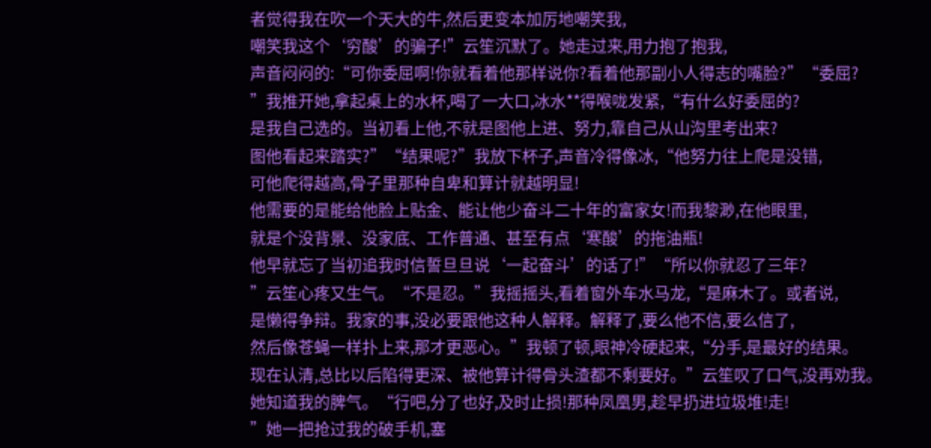者觉得我在吹一个天大的牛,然后更变本加厉地嘲笑我,
嘲笑我这个‘穷酸’的骗子!”云笙沉默了。她走过来,用力抱了抱我,
声音闷闷的:“可你委屈啊!你就看着他那样说你?看着他那副小人得志的嘴脸?”“委屈?
”我推开她,拿起桌上的水杯,喝了一大口,冰水**得喉咙发紧,“有什么好委屈的?
是我自己选的。当初看上他,不就是图他上进、努力,靠自己从山沟里考出来?
图他看起来踏实?”“结果呢?”我放下杯子,声音冷得像冰,“他努力往上爬是没错,
可他爬得越高,骨子里那种自卑和算计就越明显!
他需要的是能给他脸上贴金、能让他少奋斗二十年的富家女!而我黎渺,在他眼里,
就是个没背景、没家底、工作普通、甚至有点‘寒酸’的拖油瓶!
他早就忘了当初追我时信誓旦旦说‘一起奋斗’的话了!”“所以你就忍了三年?
”云笙心疼又生气。“不是忍。”我摇摇头,看着窗外车水马龙,“是麻木了。或者说,
是懒得争辩。我家的事,没必要跟他这种人解释。解释了,要么他不信,要么信了,
然后像苍蝇一样扑上来,那才更恶心。”我顿了顿,眼神冷硬起来,“分手,是最好的结果。
现在认清,总比以后陷得更深、被他算计得骨头渣都不剩要好。”云笙叹了口气,没再劝我。
她知道我的脾气。“行吧,分了也好,及时止损!那种凤凰男,趁早扔进垃圾堆!走!
”她一把抢过我的破手机,塞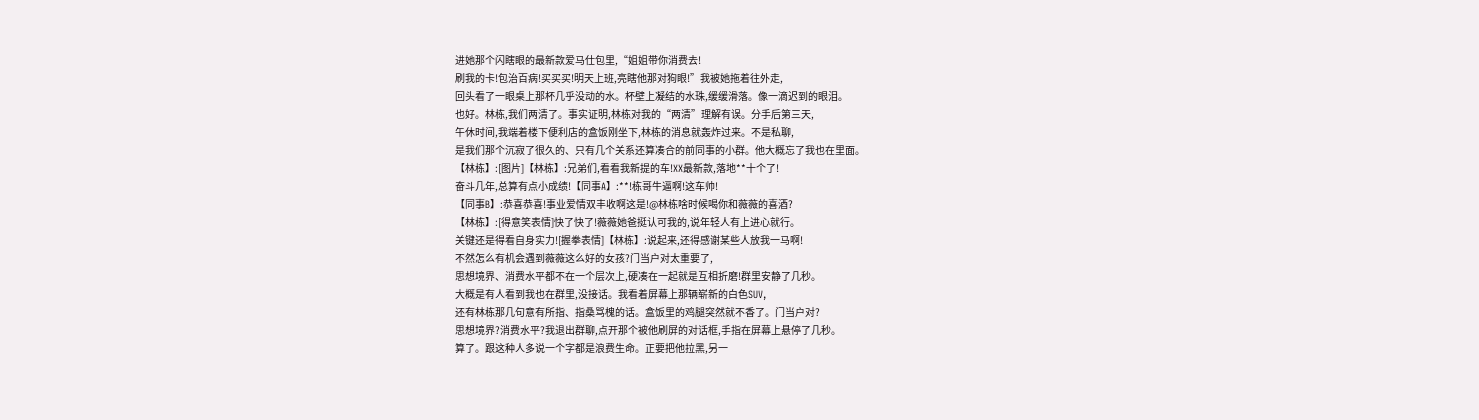进她那个闪瞎眼的最新款爱马仕包里,“姐姐带你消费去!
刷我的卡!包治百病!买买买!明天上班,亮瞎他那对狗眼!”我被她拖着往外走,
回头看了一眼桌上那杯几乎没动的水。杯壁上凝结的水珠,缓缓滑落。像一滴迟到的眼泪。
也好。林栋,我们两清了。事实证明,林栋对我的“两清”理解有误。分手后第三天,
午休时间,我端着楼下便利店的盒饭刚坐下,林栋的消息就轰炸过来。不是私聊,
是我们那个沉寂了很久的、只有几个关系还算凑合的前同事的小群。他大概忘了我也在里面。
【林栋】:[图片]【林栋】:兄弟们,看看我新提的车!XX最新款,落地**十个了!
奋斗几年,总算有点小成绩!【同事A】:**!栋哥牛逼啊!这车帅!
【同事B】:恭喜恭喜!事业爱情双丰收啊这是!@林栋啥时候喝你和薇薇的喜酒?
【林栋】:[得意笑表情]快了快了!薇薇她爸挺认可我的,说年轻人有上进心就行。
关键还是得看自身实力![握拳表情]【林栋】:说起来,还得感谢某些人放我一马啊!
不然怎么有机会遇到薇薇这么好的女孩?门当户对太重要了,
思想境界、消费水平都不在一个层次上,硬凑在一起就是互相折磨!群里安静了几秒。
大概是有人看到我也在群里,没接话。我看着屏幕上那辆崭新的白色SUV,
还有林栋那几句意有所指、指桑骂槐的话。盒饭里的鸡腿突然就不香了。门当户对?
思想境界?消费水平?我退出群聊,点开那个被他刷屏的对话框,手指在屏幕上悬停了几秒。
算了。跟这种人多说一个字都是浪费生命。正要把他拉黑,另一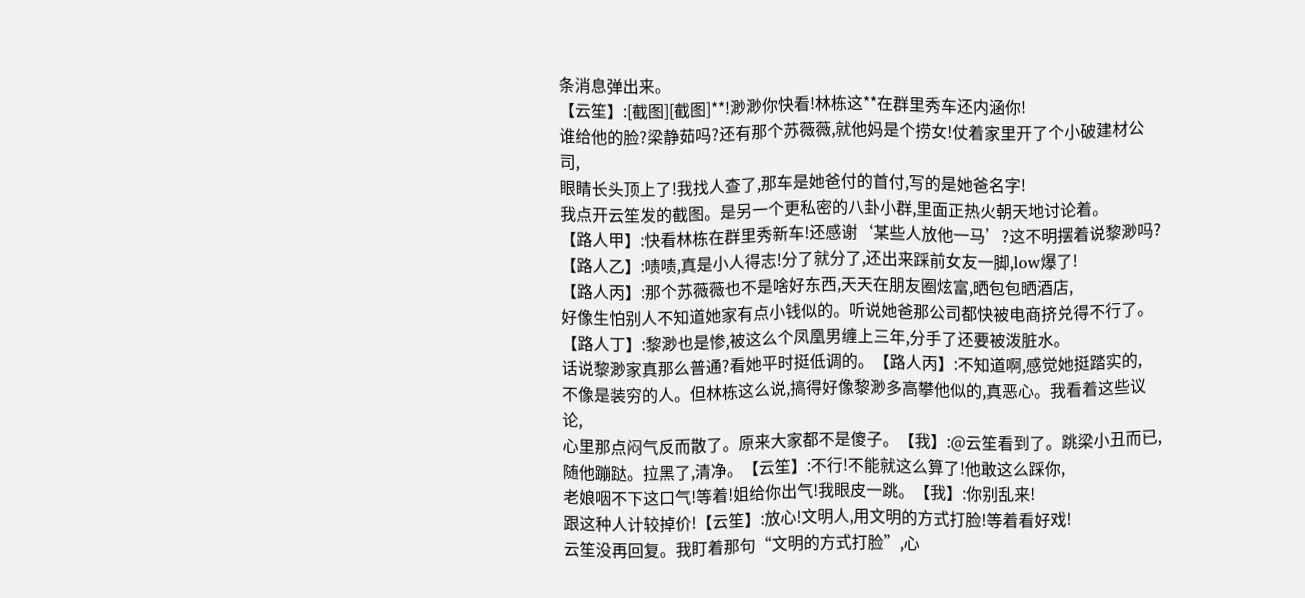条消息弹出来。
【云笙】:[截图][截图]**!渺渺你快看!林栋这**在群里秀车还内涵你!
谁给他的脸?梁静茹吗?还有那个苏薇薇,就他妈是个捞女!仗着家里开了个小破建材公司,
眼睛长头顶上了!我找人查了,那车是她爸付的首付,写的是她爸名字!
我点开云笙发的截图。是另一个更私密的八卦小群,里面正热火朝天地讨论着。
【路人甲】:快看林栋在群里秀新车!还感谢‘某些人放他一马’?这不明摆着说黎渺吗?
【路人乙】:啧啧,真是小人得志!分了就分了,还出来踩前女友一脚,low爆了!
【路人丙】:那个苏薇薇也不是啥好东西,天天在朋友圈炫富,晒包包晒酒店,
好像生怕别人不知道她家有点小钱似的。听说她爸那公司都快被电商挤兑得不行了。
【路人丁】:黎渺也是惨,被这么个凤凰男缠上三年,分手了还要被泼脏水。
话说黎渺家真那么普通?看她平时挺低调的。【路人丙】:不知道啊,感觉她挺踏实的,
不像是装穷的人。但林栋这么说,搞得好像黎渺多高攀他似的,真恶心。我看着这些议论,
心里那点闷气反而散了。原来大家都不是傻子。【我】:@云笙看到了。跳梁小丑而已,
随他蹦跶。拉黑了,清净。【云笙】:不行!不能就这么算了!他敢这么踩你,
老娘咽不下这口气!等着!姐给你出气!我眼皮一跳。【我】:你别乱来!
跟这种人计较掉价!【云笙】:放心!文明人,用文明的方式打脸!等着看好戏!
云笙没再回复。我盯着那句“文明的方式打脸”,心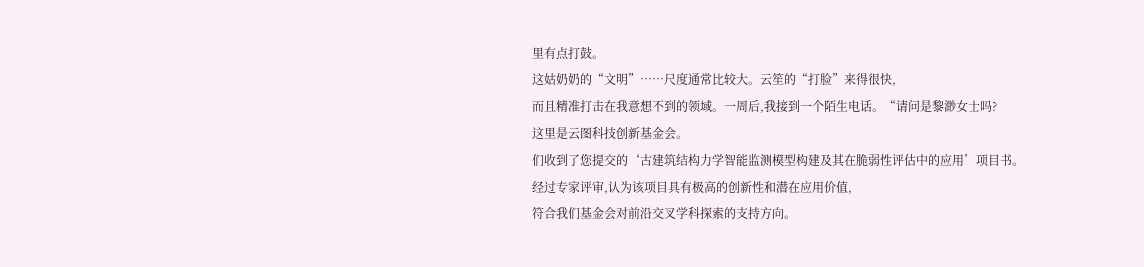里有点打鼓。
这姑奶奶的“文明”……尺度通常比较大。云笙的“打脸”来得很快,
而且精准打击在我意想不到的领域。一周后,我接到一个陌生电话。“请问是黎渺女士吗?
这里是云图科技创新基金会。
们收到了您提交的‘古建筑结构力学智能监测模型构建及其在脆弱性评估中的应用’项目书。
经过专家评审,认为该项目具有极高的创新性和潜在应用价值,
符合我们基金会对前沿交叉学科探索的支持方向。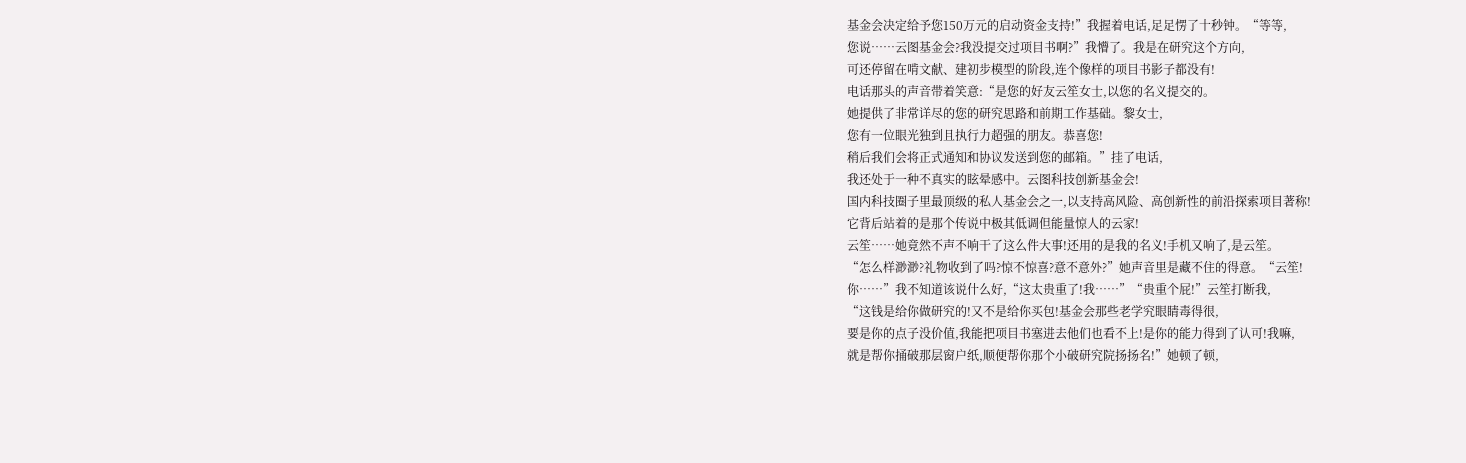基金会决定给予您150万元的启动资金支持!”我握着电话,足足愣了十秒钟。“等等,
您说……云图基金会?我没提交过项目书啊?”我懵了。我是在研究这个方向,
可还停留在啃文献、建初步模型的阶段,连个像样的项目书影子都没有!
电话那头的声音带着笑意:“是您的好友云笙女士,以您的名义提交的。
她提供了非常详尽的您的研究思路和前期工作基础。黎女士,
您有一位眼光独到且执行力超强的朋友。恭喜您!
稍后我们会将正式通知和协议发送到您的邮箱。”挂了电话,
我还处于一种不真实的眩晕感中。云图科技创新基金会!
国内科技圈子里最顶级的私人基金会之一,以支持高风险、高创新性的前沿探索项目著称!
它背后站着的是那个传说中极其低调但能量惊人的云家!
云笙……她竟然不声不响干了这么件大事!还用的是我的名义!手机又响了,是云笙。
“怎么样渺渺?礼物收到了吗?惊不惊喜?意不意外?”她声音里是藏不住的得意。“云笙!
你……”我不知道该说什么好,“这太贵重了!我……”“贵重个屁!”云笙打断我,
“这钱是给你做研究的!又不是给你买包!基金会那些老学究眼睛毒得很,
要是你的点子没价值,我能把项目书塞进去他们也看不上!是你的能力得到了认可!我嘛,
就是帮你捅破那层窗户纸,顺便帮你那个小破研究院扬扬名!”她顿了顿,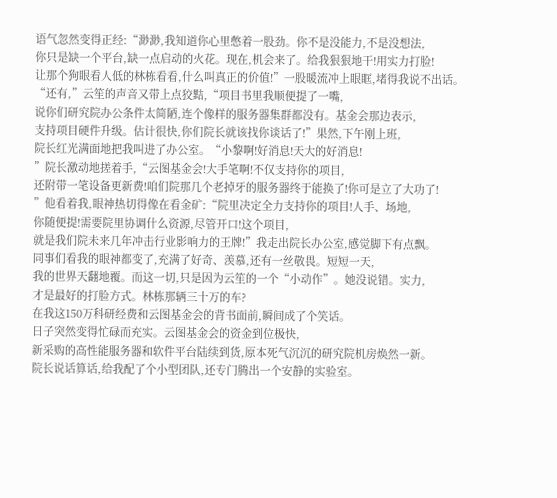语气忽然变得正经:“渺渺,我知道你心里憋着一股劲。你不是没能力,不是没想法,
你只是缺一个平台,缺一点启动的火花。现在,机会来了。给我狠狠地干!用实力打脸!
让那个狗眼看人低的林栋看看,什么叫真正的价值!”一股暖流冲上眼眶,堵得我说不出话。
“还有,”云笙的声音又带上点狡黠,“项目书里我顺便提了一嘴,
说你们研究院办公条件太简陋,连个像样的服务器集群都没有。基金会那边表示,
支持项目硬件升级。估计很快,你们院长就该找你谈话了!”果然,下午刚上班,
院长红光满面地把我叫进了办公室。“小黎啊!好消息!天大的好消息!
”院长激动地搓着手,“云图基金会!大手笔啊!不仅支持你的项目,
还附带一笔设备更新费!咱们院那几个老掉牙的服务器终于能换了!你可是立了大功了!
”他看着我,眼神热切得像在看金矿:“院里决定全力支持你的项目!人手、场地,
你随便提!需要院里协调什么资源,尽管开口!这个项目,
就是我们院未来几年冲击行业影响力的王牌!”我走出院长办公室,感觉脚下有点飘。
同事们看我的眼神都变了,充满了好奇、羡慕,还有一丝敬畏。短短一天,
我的世界天翻地覆。而这一切,只是因为云笙的一个“小动作”。她没说错。实力,
才是最好的打脸方式。林栋那辆三十万的车?
在我这150万科研经费和云图基金会的背书面前,瞬间成了个笑话。
日子突然变得忙碌而充实。云图基金会的资金到位极快,
新采购的高性能服务器和软件平台陆续到货,原本死气沉沉的研究院机房焕然一新。
院长说话算话,给我配了个小型团队,还专门腾出一个安静的实验室。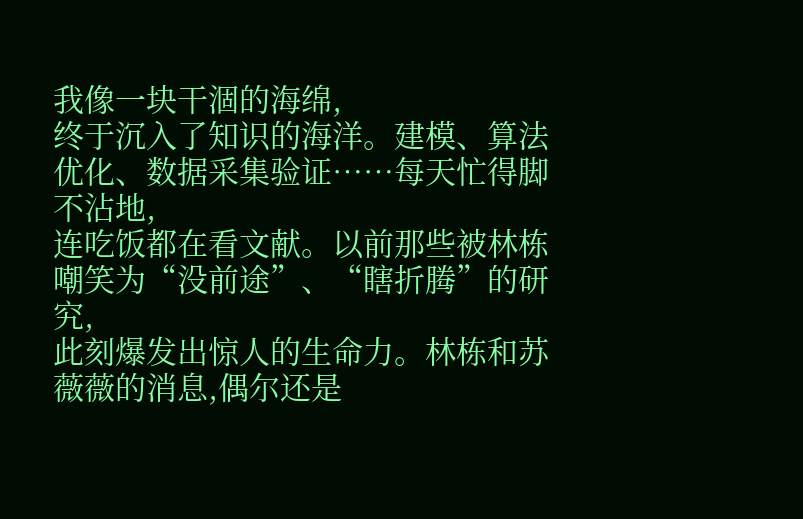我像一块干涸的海绵,
终于沉入了知识的海洋。建模、算法优化、数据采集验证……每天忙得脚不沾地,
连吃饭都在看文献。以前那些被林栋嘲笑为“没前途”、“瞎折腾”的研究,
此刻爆发出惊人的生命力。林栋和苏薇薇的消息,偶尔还是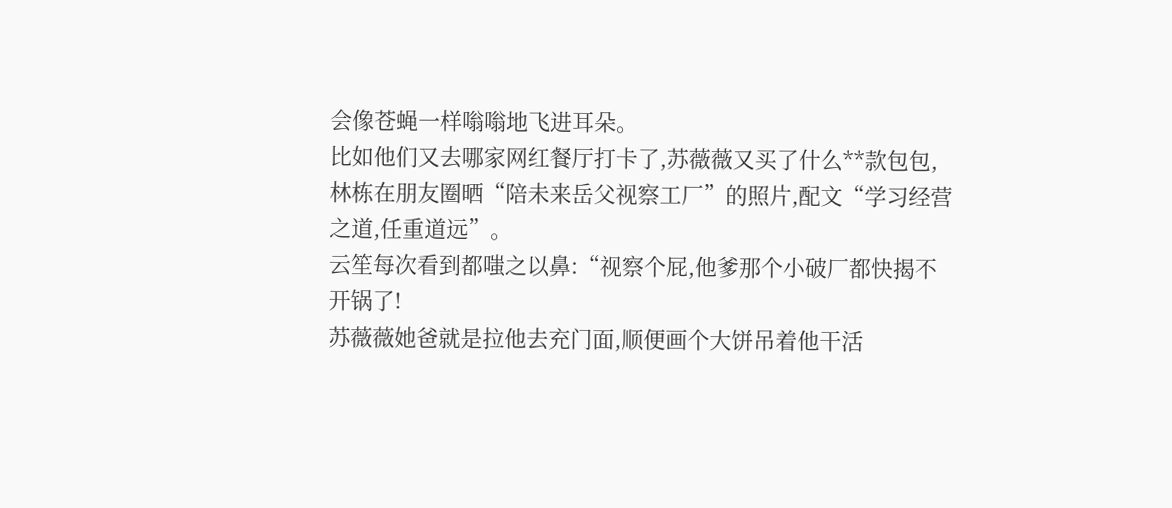会像苍蝇一样嗡嗡地飞进耳朵。
比如他们又去哪家网红餐厅打卡了,苏薇薇又买了什么**款包包,
林栋在朋友圈晒“陪未来岳父视察工厂”的照片,配文“学习经营之道,任重道远”。
云笙每次看到都嗤之以鼻:“视察个屁,他爹那个小破厂都快揭不开锅了!
苏薇薇她爸就是拉他去充门面,顺便画个大饼吊着他干活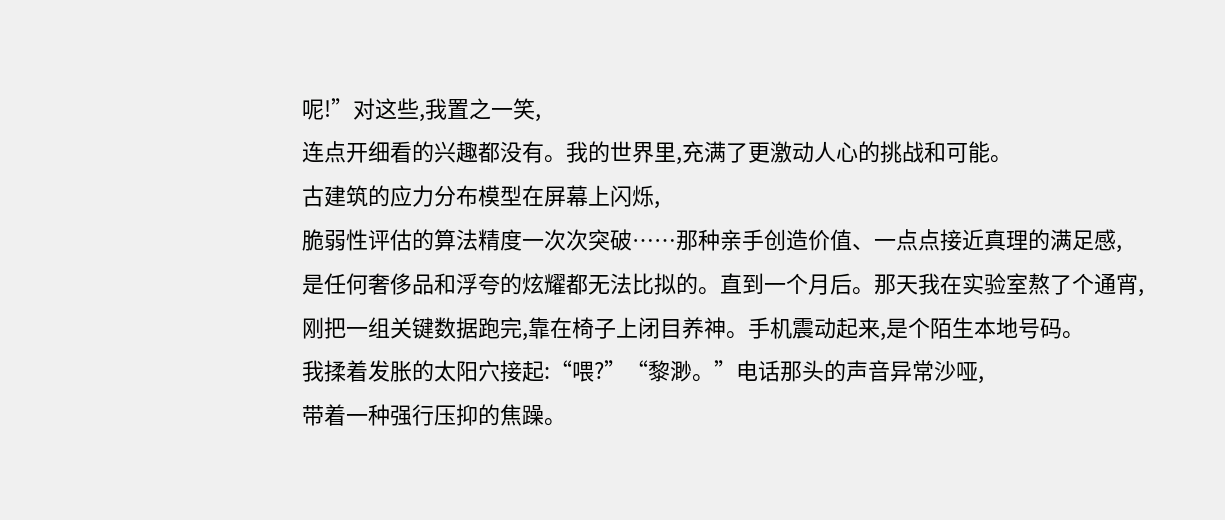呢!”对这些,我置之一笑,
连点开细看的兴趣都没有。我的世界里,充满了更激动人心的挑战和可能。
古建筑的应力分布模型在屏幕上闪烁,
脆弱性评估的算法精度一次次突破……那种亲手创造价值、一点点接近真理的满足感,
是任何奢侈品和浮夸的炫耀都无法比拟的。直到一个月后。那天我在实验室熬了个通宵,
刚把一组关键数据跑完,靠在椅子上闭目养神。手机震动起来,是个陌生本地号码。
我揉着发胀的太阳穴接起:“喂?”“黎渺。”电话那头的声音异常沙哑,
带着一种强行压抑的焦躁。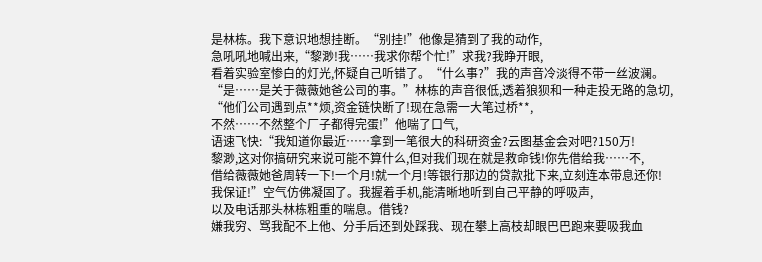是林栋。我下意识地想挂断。“别挂!”他像是猜到了我的动作,
急吼吼地喊出来,“黎渺!我……我求你帮个忙!”求我?我睁开眼,
看着实验室惨白的灯光,怀疑自己听错了。“什么事?”我的声音冷淡得不带一丝波澜。
“是……是关于薇薇她爸公司的事。”林栋的声音很低,透着狼狈和一种走投无路的急切,
“他们公司遇到点**烦,资金链快断了!现在急需一大笔过桥**,
不然……不然整个厂子都得完蛋!”他喘了口气,
语速飞快:“我知道你最近……拿到一笔很大的科研资金?云图基金会对吧?150万!
黎渺,这对你搞研究来说可能不算什么,但对我们现在就是救命钱!你先借给我……不,
借给薇薇她爸周转一下!一个月!就一个月!等银行那边的贷款批下来,立刻连本带息还你!
我保证!”空气仿佛凝固了。我握着手机,能清晰地听到自己平静的呼吸声,
以及电话那头林栋粗重的喘息。借钱?
嫌我穷、骂我配不上他、分手后还到处踩我、现在攀上高枝却眼巴巴跑来要吸我血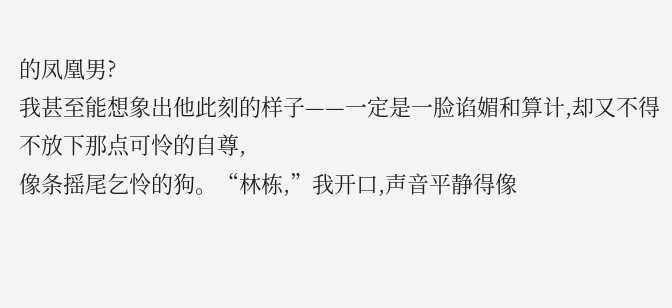的凤凰男?
我甚至能想象出他此刻的样子——一定是一脸谄媚和算计,却又不得不放下那点可怜的自尊,
像条摇尾乞怜的狗。“林栋,”我开口,声音平静得像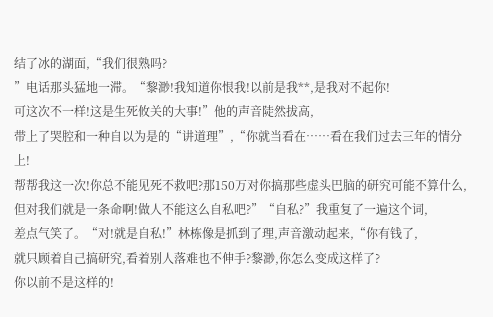结了冰的湖面,“我们很熟吗?
”电话那头猛地一滞。“黎渺!我知道你恨我!以前是我**,是我对不起你!
可这次不一样!这是生死攸关的大事!”他的声音陡然拔高,
带上了哭腔和一种自以为是的“讲道理”,“你就当看在……看在我们过去三年的情分上!
帮帮我这一次!你总不能见死不救吧?那150万对你搞那些虚头巴脑的研究可能不算什么,
但对我们就是一条命啊!做人不能这么自私吧?”“自私?”我重复了一遍这个词,
差点气笑了。“对!就是自私!”林栋像是抓到了理,声音激动起来,“你有钱了,
就只顾着自己搞研究,看着别人落难也不伸手?黎渺,你怎么变成这样了?
你以前不是这样的!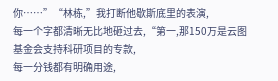你……”“林栋,”我打断他歇斯底里的表演,
每一个字都清晰无比地砸过去,“第一,那150万是云图基金会支持科研项目的专款,
每一分钱都有明确用途,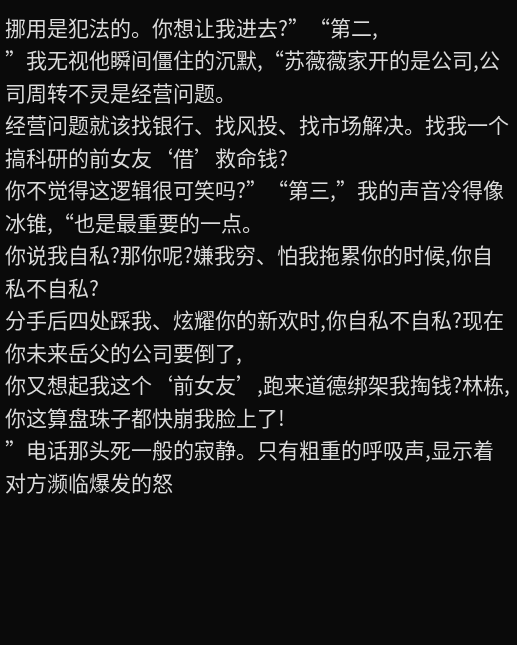挪用是犯法的。你想让我进去?”“第二,
”我无视他瞬间僵住的沉默,“苏薇薇家开的是公司,公司周转不灵是经营问题。
经营问题就该找银行、找风投、找市场解决。找我一个搞科研的前女友‘借’救命钱?
你不觉得这逻辑很可笑吗?”“第三,”我的声音冷得像冰锥,“也是最重要的一点。
你说我自私?那你呢?嫌我穷、怕我拖累你的时候,你自私不自私?
分手后四处踩我、炫耀你的新欢时,你自私不自私?现在你未来岳父的公司要倒了,
你又想起我这个‘前女友’,跑来道德绑架我掏钱?林栋,你这算盘珠子都快崩我脸上了!
”电话那头死一般的寂静。只有粗重的呼吸声,显示着对方濒临爆发的怒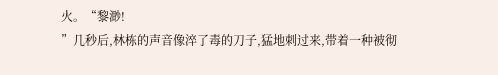火。“黎渺!
”几秒后,林栋的声音像淬了毒的刀子,猛地刺过来,带着一种被彻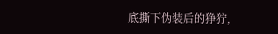底撕下伪装后的狰狞,